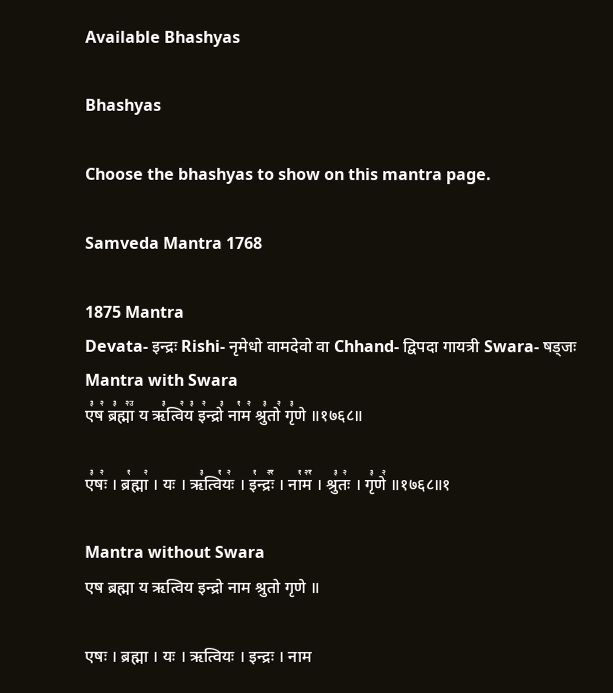Available Bhashyas

Bhashyas

Choose the bhashyas to show on this mantra page.

Samveda Mantra 1768

1875 Mantra
Devata- इन्द्रः Rishi- नृमेधो वामदेवो वा Chhand- द्विपदा गायत्री Swara- षड्जः
Mantra with Swara
ए꣣ष꣢ ब्र꣣ह्मा꣢꣫ य ऋ꣣त्वि꣢य꣣ इ꣢न्द्रो꣣ ना꣡म꣢ श्रु꣣तो꣢ गृ꣣णे ॥१७६८॥

ए꣣षः꣢ । ब्र꣡ह्मा꣢ । यः । ऋ꣣त्वि꣡यः꣢ । इ꣡न्द्रः꣢꣯ । ना꣡म꣢꣯ । श्रु꣣तः꣢ । गृ꣣णे꣢ ॥१७६८॥१

Mantra without Swara
एष ब्रह्मा य ऋत्विय इन्द्रो नाम श्रुतो गृणे ॥

एषः । ब्रह्मा । यः । ऋत्वियः । इन्द्रः । नाम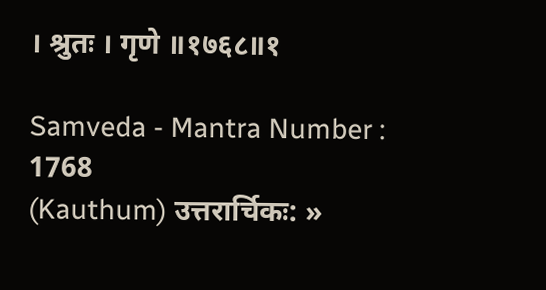। श्रुतः । गृणे ॥१७६८॥१

Samveda - Mantra Number : 1768
(Kauthum) उत्तरार्चिकः: »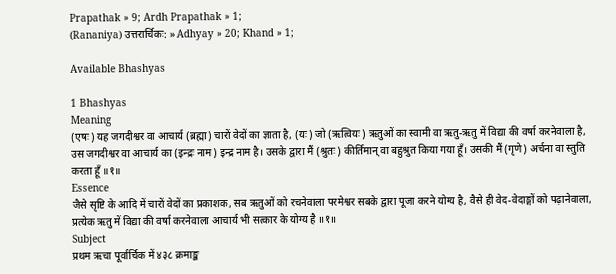Prapathak » 9; Ardh Prapathak » 1;
(Rananiya) उत्तरार्चिकः: » Adhyay » 20; Khand » 1;

Available Bhashyas

1 Bhashyas
Meaning
(एषः) यह जगदीश्वर वा आचार्य (ब्रह्मा) चारों वेदों का ज्ञाता है, (यः) जो (ऋत्वियः) ऋतुओं का स्वामी वा ऋतु-ऋतु में विद्या की वर्षा करनेवाला है, उस जगदीश्वर वा आचार्य का (इन्द्रः नाम) इन्द्र नाम है। उसके द्वारा मैं (श्रुतः) कीर्तिमान् वा बहुश्रुत किया गया हूँ। उसकी मैं (गृणे) अर्चना वा स्तुति करता हूँ ॥१॥
Essence
जैसे सृष्टि के आदि में चारों वेदों का प्रकाशक, सब ऋतुओं को रचनेवाला परमेश्वर सबके द्वारा पूजा करने योग्य है, वैसे ही वेद-वेदाङ्गों को पढ़ानेवाला, प्रत्येक ऋतु में विद्या की वर्षा करनेवाला आचार्य भी सत्कार के योग्य है ॥१॥
Subject
प्रथम ऋचा पूर्वार्चिक में ४३८ क्रमाङ्क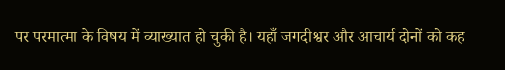पर परमात्मा के विषय में व्याख्यात हो चुकी है। यहाँ जगदीश्वर और आचार्य दोनों को कह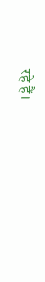रहे हैं।